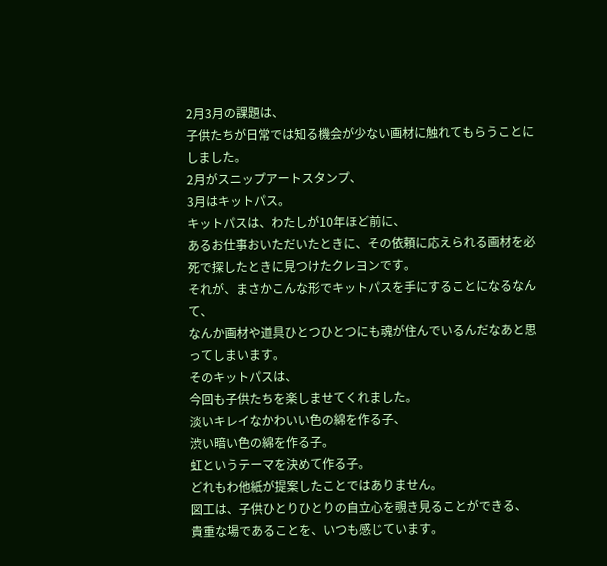2月3月の課題は、
子供たちが日常では知る機会が少ない画材に触れてもらうことにしました。
2月がスニップアートスタンプ、
3月はキットパス。
キットパスは、わたしが10年ほど前に、
あるお仕事おいただいたときに、その依頼に応えられる画材を必死で探したときに見つけたクレヨンです。
それが、まさかこんな形でキットパスを手にすることになるなんて、
なんか画材や道具ひとつひとつにも魂が住んでいるんだなあと思ってしまいます。
そのキットパスは、
今回も子供たちを楽しませてくれました。
淡いキレイなかわいい色の綿を作る子、
渋い暗い色の綿を作る子。
虹というテーマを決めて作る子。
どれもわ他紙が提案したことではありません。
図工は、子供ひとりひとりの自立心を覗き見ることができる、
貴重な場であることを、いつも感じています。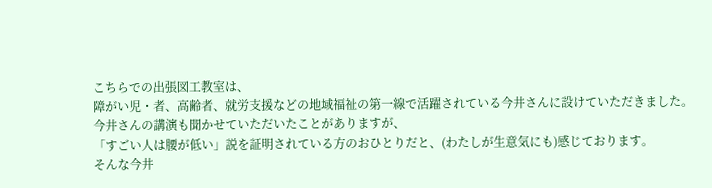こちらでの出張図工教室は、
障がい児・者、高齢者、就労支援などの地域福祉の第一線で活躍されている今井さんに設けていただきました。
今井さんの講演も聞かせていただいたことがありますが、
「すごい人は腰が低い」説を証明されている方のおひとりだと、(わたしが生意気にも)感じております。
そんな今井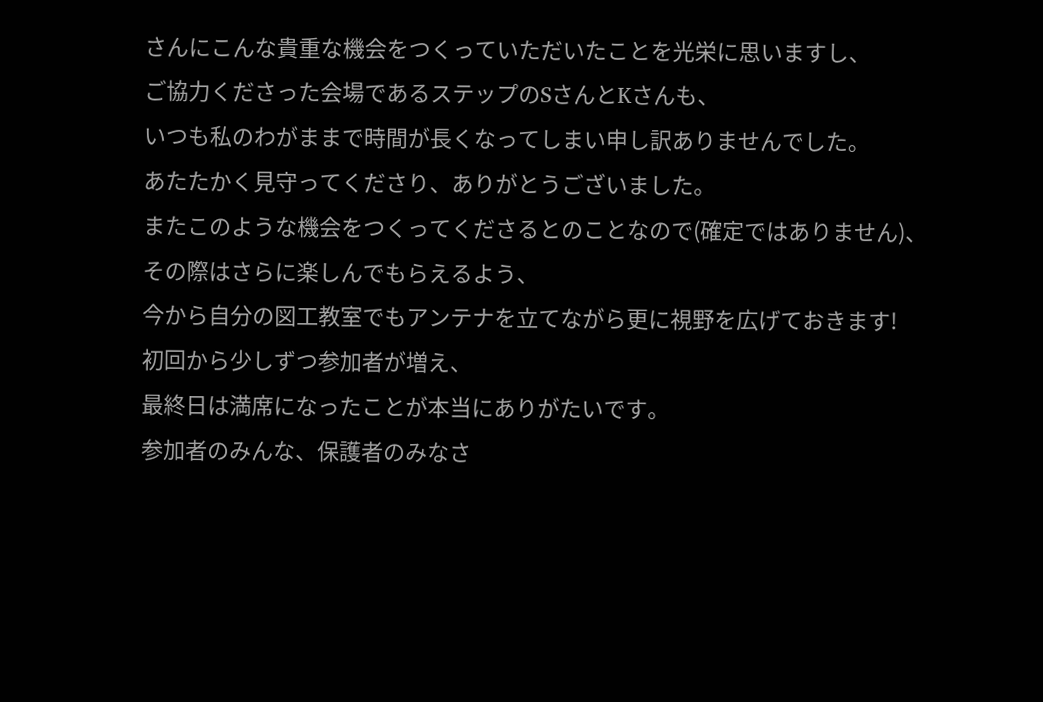さんにこんな貴重な機会をつくっていただいたことを光栄に思いますし、
ご協力くださった会場であるステップのSさんとKさんも、
いつも私のわがままで時間が長くなってしまい申し訳ありませんでした。
あたたかく見守ってくださり、ありがとうございました。
またこのような機会をつくってくださるとのことなので(確定ではありません)、
その際はさらに楽しんでもらえるよう、
今から自分の図工教室でもアンテナを立てながら更に視野を広げておきます!
初回から少しずつ参加者が増え、
最終日は満席になったことが本当にありがたいです。
参加者のみんな、保護者のみなさ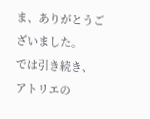ま、ありがとうございました。
では引き続き、
アトリエの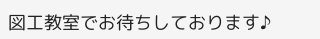図工教室でお待ちしております♪